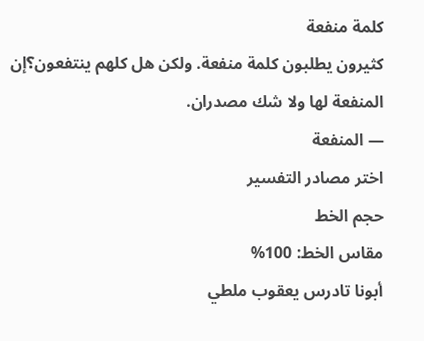كلمة منفعة
كثيرون يطلبون كلمة منفعة. ولكن هل كلهم ينتفعون؟إن المنفعة لها ولا شك مصدران.
— المنفعة
اختر مصادر التفسير
حجم الخط
مقاس الخط: 100%
أبونا تادرس يعقوب ملطي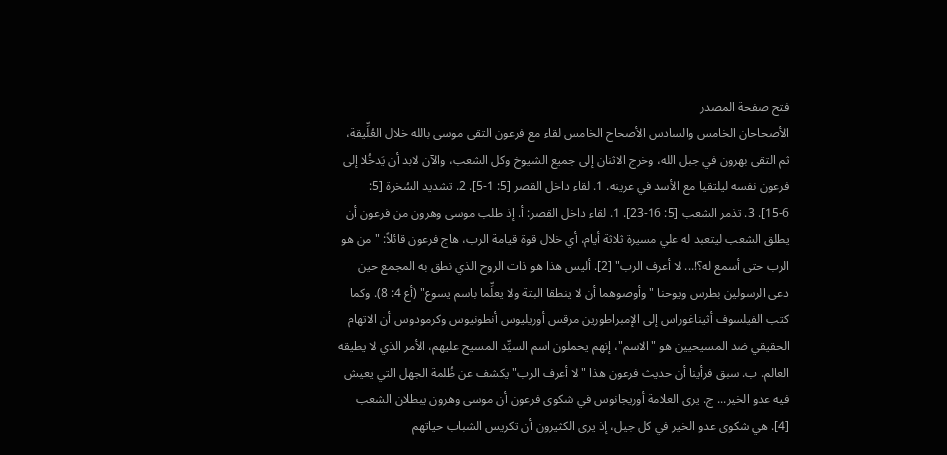فتح صفحة المصدر
الأصحاحان الخامس والسادس الأصحاح الخامس لقاء مع فرعون التقى موسى بالله خلال العُلِّيقة، ثم التقى بهرون في جبل الله، وخرج الاثنان إلى جميع الشيوخ وكل الشعب، والآن لابد أن يَدخُلا إلى فرعون نفسه ليلتقيا مع الأسد في عرينه. 1. لقاء داخل القصر [5: 1-5]. 2. تشديد السُخرة [5: 6-15]. 3. تذمر الشعب [5: 16-23]. 1. لقاء داخل القصر: أ. إذ طلب موسى وهرون من فرعون أن يطلق الشعب ليتعبد له علي مسيرة ثلاثة أيام، أي خلال قوة قيامة الرب، هاج فرعون قائلاً: "من هو الرب حتى أسمع له؟!... لا أعرف الرب" [2]. أليس هذا هو ذات الروح الذي نطق به المجمع حين دعى الرسولين بطرس ويوحنا "وأوصوهما أن لا ينطقا البتة ولا يعلِّما باسم يسوع" (أع 4: 8). وكما كتب الفيلسوف أثيناغوراس إلى الإمبراطورين مرقس أوريليوس أنطونيوس وكرمودوس أن الاتهام الحقيقي ضد المسيحيين هو "الاسم"، إنهم يحملون اسم السيِّد المسيح عليهم، الأمر الذي لا يطيقه العالم. ب. سبق فرأينا أن حديث فرعون هذا "لا أعرف الرب" يكشف عن ظُلمة الجهل التي يعيش فيه عدو الخير... ج. يرى العلامة أوريجانوس في شكوى فرعون أن موسى وهرون يبطلان الشعب [4]. هي شكوى عدو الخير في كل جيل، إذ يرى الكثيرون أن تكريس الشباب حياتهم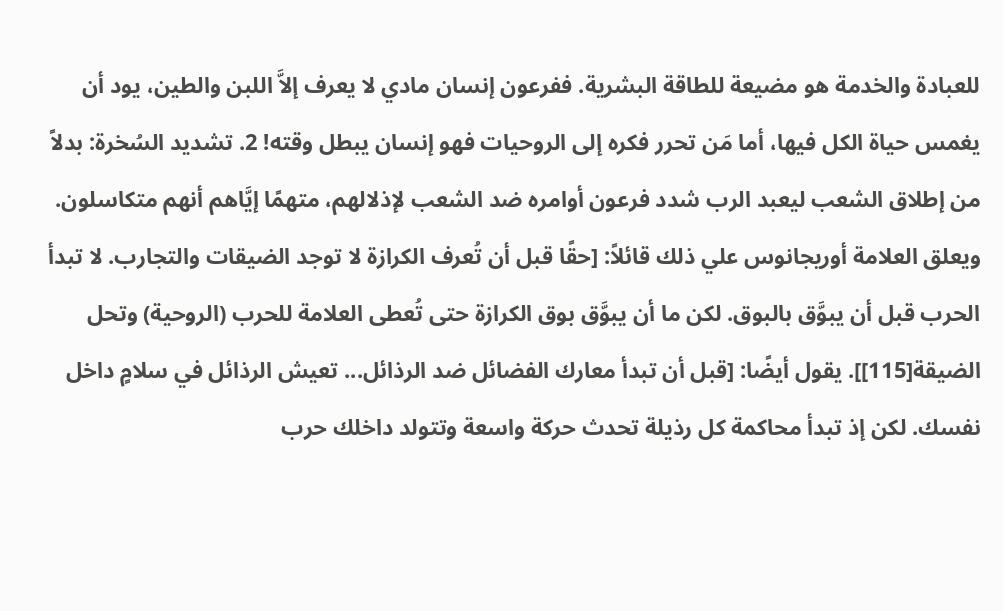للعبادة والخدمة هو مضيعة للطاقة البشرية. ففرعون إنسان مادي لا يعرف إلاَّ اللبن والطين، يود أن يغمس حياة الكل فيها، أما مَن تحرر فكره إلى الروحيات فهو إنسان يبطل وقته! 2. تشديد السُخرة: بدلاً من إطلاق الشعب ليعبد الرب شدد فرعون أوامره ضد الشعب لإذلالهم، متهمًا إيَّاهم أنهم متكاسلون. ويعلق العلامة أوريجانوس علي ذلك قائلاً: [حقًا قبل أن تُعرف الكرازة لا توجد الضيقات والتجارب. لا تبدأ الحرب قبل أن يبوَّق بالبوق. لكن ما أن يبوَّق بوق الكرازة حتى تُعطى العلامة للحرب (الروحية) وتحل الضيقة[115]]. يقول أيضًا: [قبل أن تبدأ معارك الفضائل ضد الرذائل... تعيش الرذائل في سلامٍ داخل نفسك. لكن إذ تبدأ محاكمة كل رذيلة تحدث حركة واسعة وتتولد داخلك حرب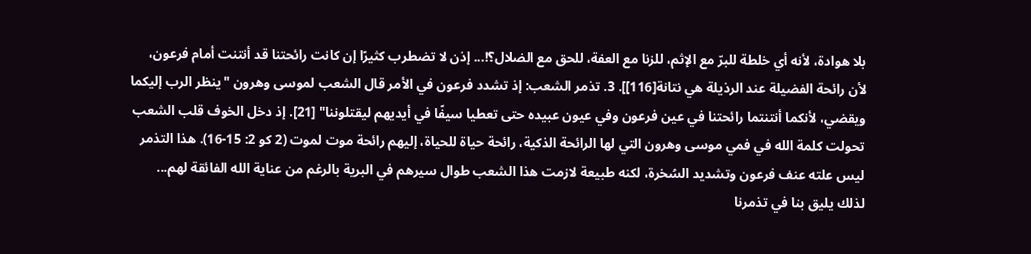بلا هوادة، لأنه أي خلطة للبرّ مع الإثم، للزنا مع العفة، للحق مع الضلال؟!... إذن لا تضطرب كثيرًا إن كانت رائحتنا قد أنتنت أمام فرعون، لأن رائحة الفضيلة عند الرذيلة هي نتانة[116]]. 3. تذمر الشعب: إذ تشدد فرعون في الأمر قال الشعب لموسى وهرون "ينظر الرب إليكما ويقضي، لأنكما أنتنتما رائحتنا في عين فرعون وفي عيون عبيده حتى تعطيا سيفًا في أيديهم ليقتلوننا" [21]. إذ دخل الخوف قلب الشعب تحولت كلمة الله في فمي موسى وهرون التي لها الرائحة الذكية، رائحة حياة للحياة، إليهم رائحة موت لموت (2 كو 2: 15-16). هذا التذمر ليس علته عنف فرعون وتشديد السُخرة، لكنه طبيعة لازمت هذا الشعب طوال سيرهم في البرية بالرغم من عناية الله الفائقة لهم... لذلك يليق بنا في تذمرنا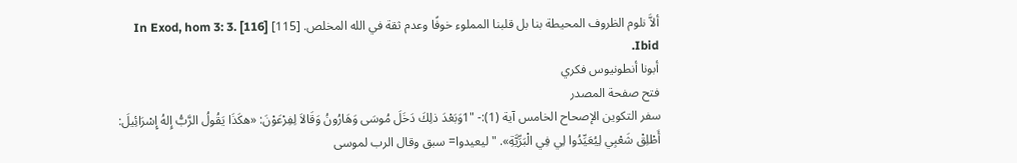ألاَّ نلوم الظروف المحيطة بنا بل قلبنا المملوء خوفًا وعدم ثقة في الله المخلص. [115] In Exod, hom 3: 3. [116] Ibid.
أبونا أنطونيوس فكري
فتح صفحة المصدر
سفر التكوين الإصحاح الخامس آية (1):- "1وَبَعْدَ ذلِكَ دَخَلَ مُوسَى وَهَارُونُ وَقَالاَ لِفِرْعَوْنَ: «هكَذَا يَقُولُ الرَّبُّ إِلهُ إِسْرَائِيلَ: أَطْلِقْ شَعْبِي لِيُعَيِّدُوا لِي فِي الْبَرِّيَّةِ». " ليعيدوا= سبق وقال الرب لموسى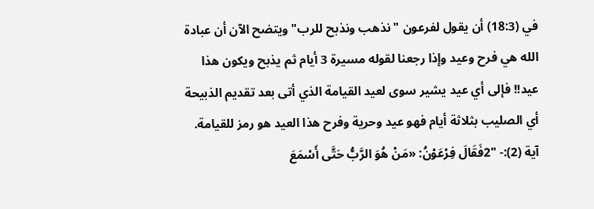في (18:3) أن يقول لفرعون "نذهب ونذبح للرب" ويتضح الآن أن عبادة الله هي فرح وعيد وإذا رجعنا لقوله مسيرة 3 أيام ثم يذبح ويكون هذا عيد!! فإلى أي عيد يشير سوى لعيد القيامة الذي أتى بعد تقديم الذبيحة أي الصليب بثلاثة أيام فهو عيد وحرية وفرح هذا العيد هو رمز للقيامة. آية (2):- "2فَقَالَ فِرْعَوْنُ: «مَنْ هُوَ الرَّبُّ حَتَّى أَسْمَعَ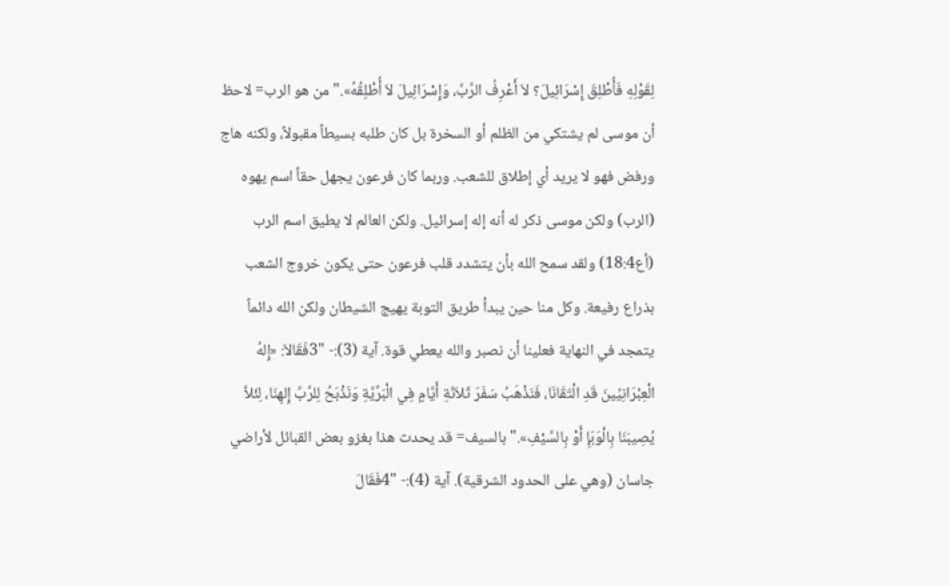لِقَوْلِهِ فَأُطْلِقَ إِسْرَائِيلَ؟ لاَ أَعْرِفُ الرَّبَّ، وَإِسْرَائِيلَ لاَ أُطْلِقُهُ»." من هو الرب= لاحظ أن موسى لم يشتكي من الظلم أو السخرة بل كان طلبه بسيطاً مقبولاً، ولكنه هاج ورفض فهو لا يريد أي إطلاق للشعب. وربما كان فرعون يجهل حقاً اسم يهوه (الرب) ولكن موسى ذكر له أنه إله إسرائيل. ولكن العالم لا يطيق اسم الرب (أع18:4) ولقد سمح الله بأن يتشدد قلب فرعون حتى يكون خروج الشعب بذراع رفيعة. وكل منا حين يبدأ طريق التوبة يهيج الشيطان ولكن الله دائماً يتمجد في النهاية فعلينا أن نصبر والله يعطي قوة. آية (3):- "3فَقَالاَ: «إِلهُ الْعِبْرَانِيِّينَ قَدِ الْتَقَانَا، فَنَذْهَبُ سَفَرَ ثَلاَثَةِ أَيَّامٍ فِي الْبَرِّيَّةِ وَنَذْبَحُ لِلرَّبِّ إِلهِنَا، لِئَلاَّ يُصِيبَنَا بِالْوَبَإِ أَوْ بِالسَّيْفِ»." بالسيف= قد يحدث هذا بغزو بعض القبائل لأراضي جاسان (وهي على الحدود الشرقية). آية (4):- "4فَقَالَ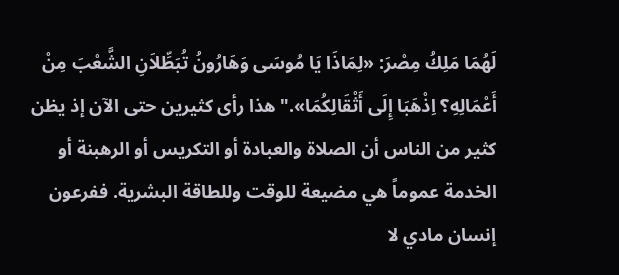لَهُمَا مَلِكُ مِصْرَ: «لِمَاذَا يَا مُوسَى وَهَارُونُ تُبَطِّلاَنِ الشَّعْبَ مِنْ أَعْمَالِهِ؟ اِذْهَبَا إِلَى أَثْقَالِكُمَا»." هذا رأى كثيرين حتى الآن إذ يظن كثير من الناس أن الصلاة والعبادة أو التكريس أو الرهبنة أو الخدمة عموماً هي مضيعة للوقت وللطاقة البشرية. ففرعون إنسان مادي لا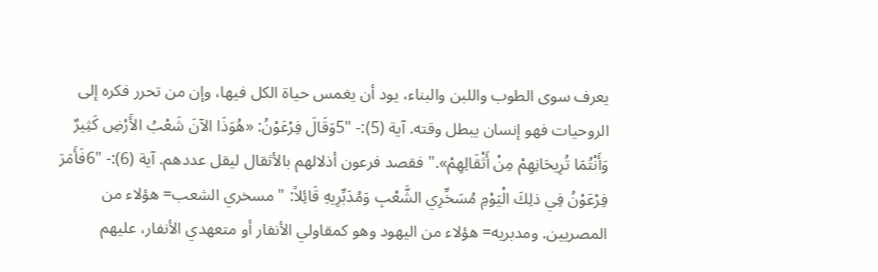يعرف سوى الطوب واللبن والبناء، يود أن يغمس حياة الكل فيها، وإن من تحرر فكره إلى الروحيات فهو إنسان يبطل وقته. آية (5):- "5وَقَالَ فِرْعَوْنُ: «هُوَذَا الآنَ شَعْبُ الأَرْضِ كَثِيرٌ وَأَنْتُمَا تُرِيحَانِهِمْ مِنْ أَثْقَالِهِمْ»." فقصد فرعون أذلالهم بالأثقال ليقل عددهم. آية (6):- "6فَأَمَرَ فِرْعَوْنُ فِي ذلِكَ الْيَوْمِ مُسَخِّرِي الشَّعْبِ وَمُدَبِّرِيهِ قَائِلاً: " مسخري الشعب= هؤلاء من المصريين. ومدبريه= هؤلاء من اليهود وهو كمقاولي الأنفار أو متعهدي الأنفار، عليهم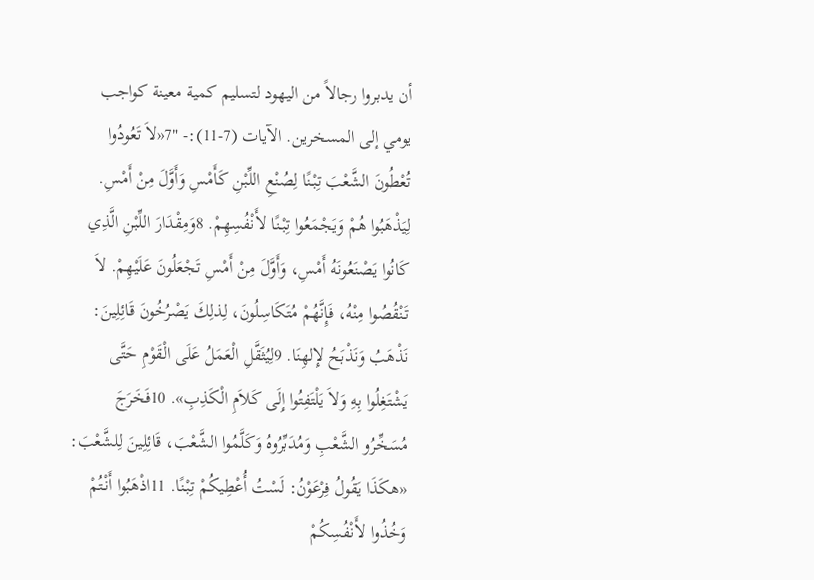أن يدبروا رجالاً من اليهود لتسليم كمية معينة كواجب يومي إلى المسخرين. الآيات (7-11):- "7«لاَ تَعُودُوا تُعْطُونَ الشَّعْبَ تِبْنًا لِصُنْعِ اللِّبْنِ كَأَمْسِ وَأَوَّلَ مِنْ أَمْسِ. لِيَذْهَبُوا هُمْ وَيَجْمَعُوا تِبْنًا لأَنْفُسِهِمْ. 8وَمِقْدَارَ اللِّبْنِ الَّذِي كَانُوا يَصْنَعُونَهُ أَمْسِ، وَأَوَّلَ مِنْ أَمْسِ تَجْعَلُونَ عَلَيْهِمْ. لاَ تَنْقُصُوا مِنْهُ، فَإِنَّهُمْ مُتَكَاسِلُونَ، لِذلِكَ يَصْرُخُونَ قَائِلِينَ: نَذْهَبُ وَنَذْبَحُ لإِلهِنَا. 9لِيُثَقَّلِ الْعَمَلُ عَلَى الْقَوْمِ حَتَّى يَشْتَغِلُوا بِهِ وَلاَ يَلْتَفِتُوا إِلَى كَلاَمِ الْكَذِبِ». 10فَخَرَجَ مُسَخِّرُو الشَّعْبِ وَمُدَبِّرُوهُ وَكَلَّمُوا الشَّعْبَ، قَائِلِينَ لِلشَّعْبَ: «هكَذَا يَقُولُ فِرْعَوْنُ: لَسْتُ أُعْطِيكُمْ تِبْنًا. 11اذْهَبُوا أَنْتُمْ وَخُذُوا لأَنْفُسِكُمْ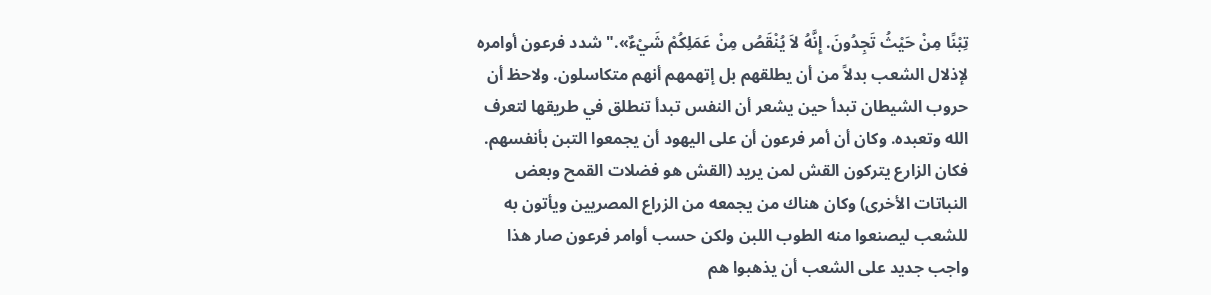تِبْنًا مِنْ حَيْثُ تَجِدُونَ. إِنَّهُ لاَ يُنْقَصُ مِنْ عَمَلِكُمْ شَيْءٌ»." شدد فرعون أوامره لإذلال الشعب بدلاً من أن يطلقهم بل إتهمهم أنهم متكاسلون. ولاحظ أن حروب الشيطان تبدأ حين يشعر أن النفس تبدأ تنطلق في طريقها لتعرف الله وتعبده. وكان أن أمر فرعون أن على اليهود أن يجمعوا التبن بأنفسهم. فكان الزارع يتركون القش لمن يريد (القش هو فضلات القمح وبعض النباتات الأخرى) وكان هناك من يجمعه من الزراع المصريين ويأتون به للشعب ليصنعوا منه الطوب اللبن ولكن حسب أوامر فرعون صار هذا واجب جديد على الشعب أن يذهبوا هم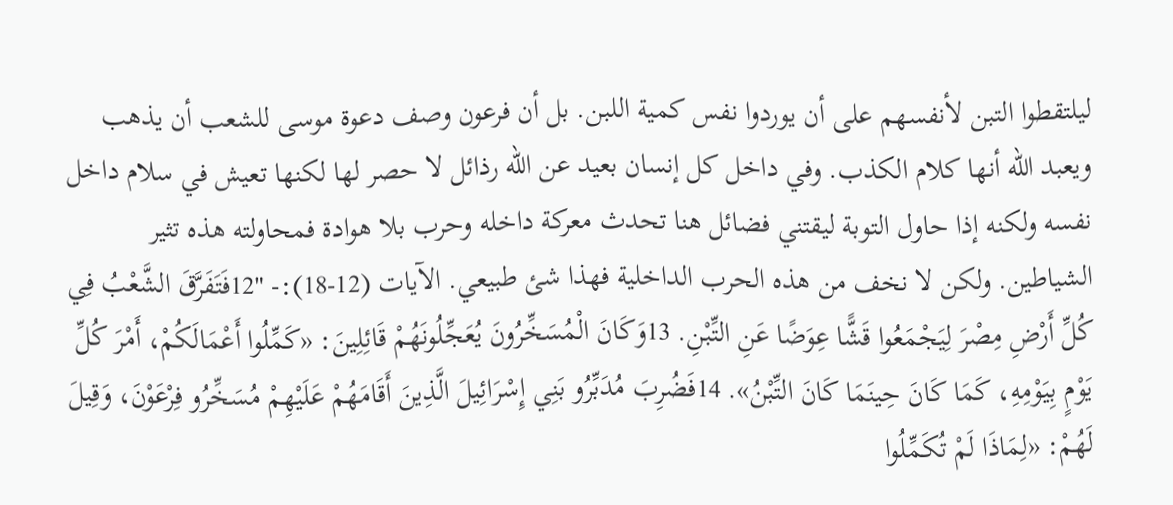ليلتقطوا التبن لأنفسهم على أن يوردوا نفس كمية اللبن. بل أن فرعون وصف دعوة موسى للشعب أن يذهب ويعبد الله أنها كلام الكذب. وفي داخل كل إنسان بعيد عن الله رذائل لا حصر لها لكنها تعيش في سلام داخل نفسه ولكنه إذا حاول التوبة ليقتني فضائل هنا تحدث معركة داخله وحرب بلا هوادة فمحاولته هذه تثير الشياطين. ولكن لا نخف من هذه الحرب الداخلية فهذا شئ طبيعي. الآيات (12-18):- "12فَتَفَرَّقَ الشَّعْبُ فِي كُلِّ أَرْضِ مِصْرَ لِيَجْمَعُوا قَشًّا عِوَضًا عَنِ التِّبْنِ. 13وَكَانَ الْمُسَخِّرُونَ يُعَجِّلُونَهُمْ قَائِلِينَ: «كَمِّلُوا أَعْمَالَكُمْ، أَمْرَ كُلِّ يَوْمٍ بِيَوْمِهِ، كَمَا كَانَ حِينَمَا كَانَ التِّبْنُ». 14فَضُرِبَ مُدَبِّرُو بَنِي إِسْرَائِيلَ الَّذِينَ أَقَامَهُمْ عَلَيْهِمْ مُسَخِّرُو فِرْعَوْنَ، وَقِيلَ لَهُمْ: «لِمَاذَا لَمْ تُكَمِّلُوا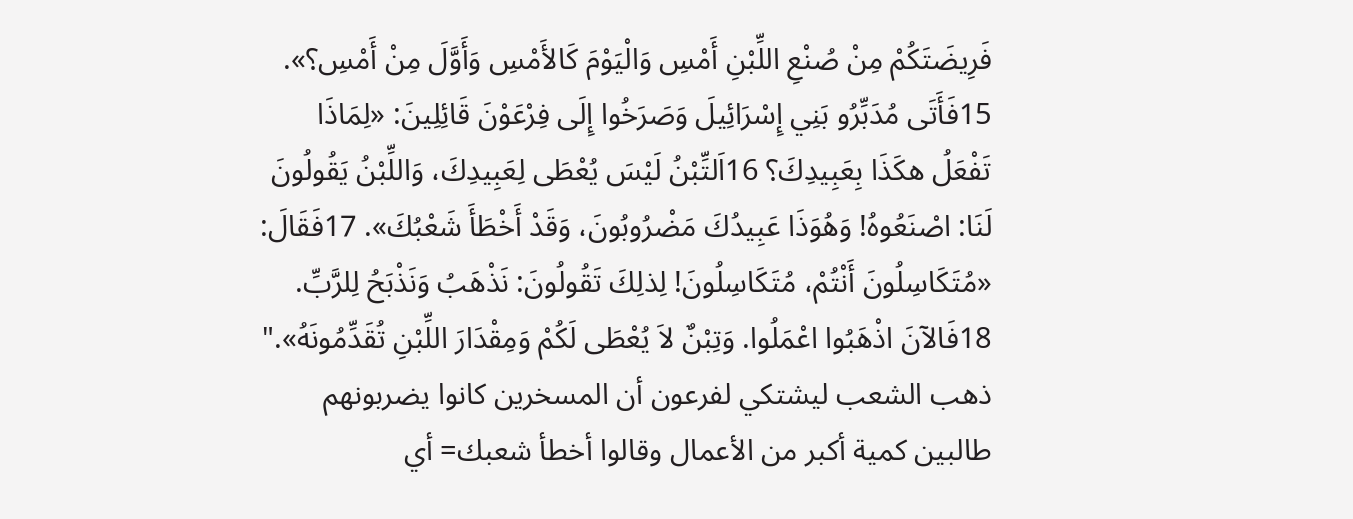فَرِيضَتَكُمْ مِنْ صُنْعِ اللِّبْنِ أَمْسِ وَالْيَوْمَ كَالأَمْسِ وَأَوَّلَ مِنْ أَمْسِ؟». 15فَأَتَى مُدَبِّرُو بَنِي إِسْرَائِيلَ وَصَرَخُوا إِلَى فِرْعَوْنَ قَائِلِينَ: «لِمَاذَا تَفْعَلُ هكَذَا بِعَبِيدِكَ؟ 16اَلتِّبْنُ لَيْسَ يُعْطَى لِعَبِيدِكَ، وَاللِّبْنُ يَقُولُونَ لَنَا: اصْنَعُوهُ! وَهُوَذَا عَبِيدُكَ مَضْرُوبُونَ، وَقَدْ أَخْطَأَ شَعْبُكَ». 17فَقَالَ: «مُتَكَاسِلُونَ أَنْتُمْ، مُتَكَاسِلُونَ! لِذلِكَ تَقُولُونَ: نَذْهَبُ وَنَذْبَحُ لِلرَّبِّ. 18فَالآنَ اذْهَبُوا اعْمَلُوا. وَتِبْنٌ لاَ يُعْطَى لَكُمْ وَمِقْدَارَ اللِّبْنِ تُقَدِّمُونَهُ»." ذهب الشعب ليشتكي لفرعون أن المسخرين كانوا يضربونهم طالبين كمية أكبر من الأعمال وقالوا أخطأ شعبك= أي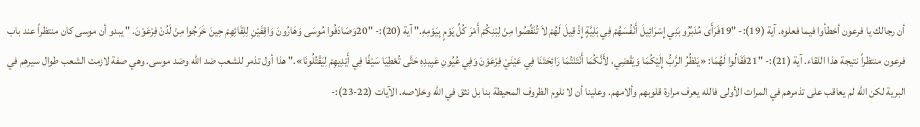أن رجالك يا فرعون أخطأوا فيما فعلوه. آية (19):- "19فَرَأَى مُدَبِّرُو بَنِي إِسْرَائِيلَ أَنْفُسَهُمْ فِي بَلِيَّةٍ إِذْ قِيلَ لَهُمْ لاَ تُنَقِّصُوا مِنْ لِبْنِكُمْ أَمْرَ كُلِّ يَوْمٍ بِيَوْمِهِ." آية (20):- "20وَصَادَفُوا مُوسَى وَهَارُونَ وَاقِفَيْنِ لِلِقَائِهِمْ حِينَ خَرَجُوا مِنْ لَدُنْ فِرْعَوْنَ. " يبدو أن موسى كان منتظراً عند باب فرعون منتظراً نتيجة هذا اللقاء. آية (21):- "21فَقَالُوا لَهُمَا: «يَنْظُرُ الرَّبُّ إِلَيْكُمَا وَيَقْضِي، لأَنَّكُمَا أَنْتَنْتُمَا رَائِحَتَنَا فِي عَيْنَيْ فِرْعَوْنَ وَفِي عُيُونِ عَبِيدِهِ حَتَّى تُعْطِيَا سَيْفًا فِي أَيْدِيهِمْ لِيَقْتُلُونَا»." هذا أول تذمر للشعب ضد الله وضد موسى. وهي صفة لازمت الشعب طوال سيرهم في البرية لكن الله لم يعاقب على تذمرهم في المرات الأولى فالله يعرف مرارة قلوبهم وألامهم. وعلينا أن لا نلوم الظروف المحيطة بنا بل نثق في الله وخلاصه. الآيات (22-23):-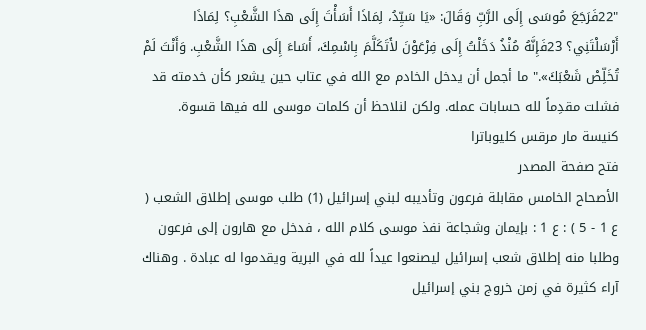"22فَرَجَعَ مُوسَى إِلَى الرَّبِّ وَقَالَ: «يَا سَيِّدُ، لِمَاذَا أَسَأْتَ إِلَى هذَا الشَّعْبِ؟ لِمَاذَا أَرْسَلْتَنِي؟ 23فَإِنَّهُ مُنْذُ دَخَلْتُ إِلَى فِرْعَوْنَ لأَتَكَلَّمَ بِاسْمِكَ، أَسَاءَ إِلَى هذَا الشَّعْبِ. وَأَنْتَ لَمْ تُخَلِّصْ شَعْبَكَ»." ما أجمل أن يدخل الخادم مع الله في عتاب حين يشعر كأن خدمته قد فشلت مقدِماً لله حسابات عمله. ولكن لنلاحظ أن كلمات موسى لله فيها قسوة.
كنيسة مار مرقس كليوباترا
فتح صفحة المصدر
الأصحاح الخامس مقابلة فرعون وتأديبه لبني إسرائيل (1) طلب موسى إطلاق الشعب ( ع 1 - 5 ) : ع 1 : بإيمان وشجاعة نفذ موسى كلام الله ، فدخل مع هارون إلى فرعون وطلبا منه إطلاق شعب إسرائيل ليصنعوا عيداً لله في البرية ويقدموا له عبادة . وهناك آراء كثيرة في زمن خروج بني إسرائيل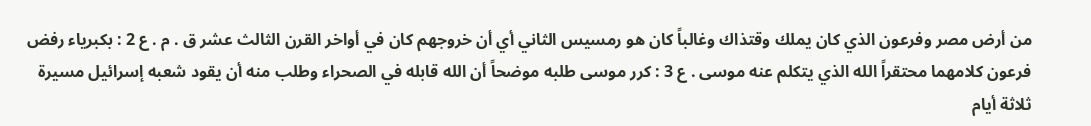من أرض مصر وفرعون الذي كان يملك وقتذاك وغالباً كان هو رمسيس الثاني أي أن خروجهم كان في أواخر القرن الثالث عشر ق . م . ع 2 : بكبرياء رفض فرعون كلامهما محتقراً الله الذي يتكلم عنه موسى . ع 3 : كرر موسى طلبه موضحاً أن الله قابله في الصحراء وطلب منه أن يقود شعبه إسرائيل مسيرة ثلاثة أيام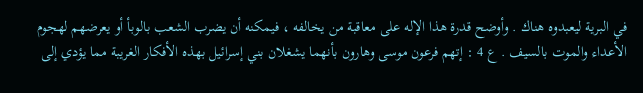في البرية ليعبدوه هناك . وأوضح قدرة هذا الإله على معاقبة من يخالفه ، فيمكنه أن يضرب الشعب بالوبأ أو يعرضهم لهجوم الأعداء والموت بالسيف . ع 4 : إتهم فرعون موسى وهارون بأنهما يشغلان بني إسرائيل بهذه الأفكار الغريبة مما يؤدي إلى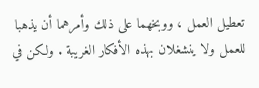تعطيل العمل ، ووبخهما على ذلك وأمرهما أن يذهبا للعمل ولا ينشغلان بهذه الأفكار الغريبة . ولكن في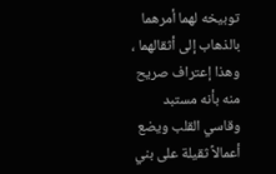توبيخه لهما أمرهما بالذهاب إلى أثقالهما ، وهذا إعتراف صريح منه بأنه مستبد وقاسي القلب ويضع أعمالاً ثقيلة على بني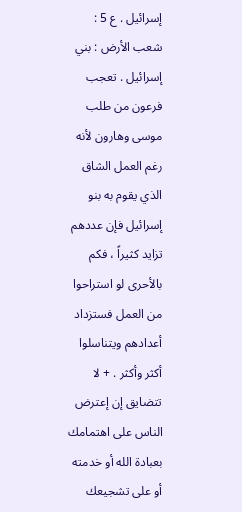إسرائيل . ع 5 : شعب الأرض : بني إسرائيل . تعجب فرعون من طلب موسى وهارون لأنه رغم العمل الشاق الذي يقوم به بنو إسرائيل فإن عددهم تزايد كثيراً ، فكم بالأحرى لو استراحوا من العمل فستزداد أعدادهم ويتناسلوا أكثر وأكثر . + لا تتضايق إن إعترض الناس على اهتمامك بعبادة الله أو خدمته أو على تشجيعك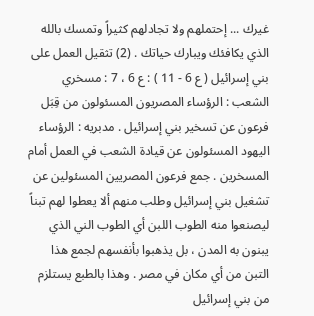غيرك ... إحتملهم ولا تجادلهم كثيراً وتمسك بالله الذي يكافئك ويبارك حياتك . (2) تثقيل العمل على بني إسرائيل ( ع 6 - 11 ) : ع 6 ، 7 : مسخري الشعب : الرؤساء المصريون المسئولون من قِبَل فرعون عن تسخير بني إسرائيل . مدبريه : الرؤساء اليهود المسئولون عن قيادة الشعب في العمل أمام المسخرين . جمع فرعون المصريين المسئولين عن تشغيل بني إسرائيل وطلب منهم ألا يعطوا لهم تبناً ليصنعوا منه الطوب اللبن أي الطوب الني الذي يبنون به المدن ، بل يذهبوا بأنفسهم لجمع هذا التبن من أي مكان في مصر . وهذا بالطبع يستلزم من بني إسرائيل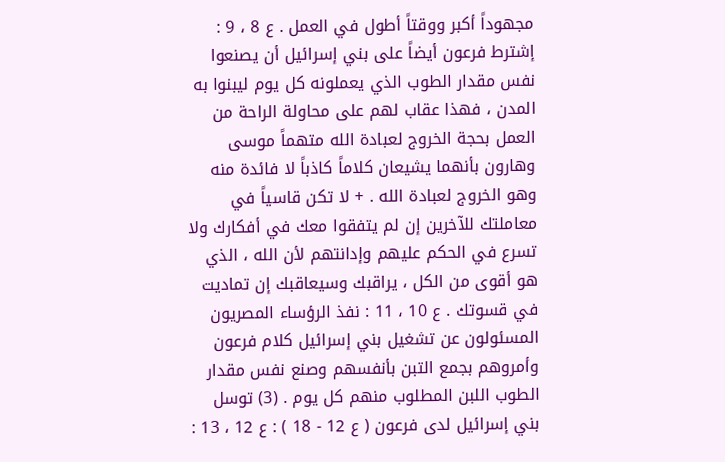مجهوداً أكبر ووقتاً أطول في العمل . ع 8 ، 9 : إشترط فرعون أيضاً على بني إسرائيل أن يصنعوا نفس مقدار الطوب الذي يعملونه كل يوم ليبنوا به المدن ، فهذا عقاب لهم على محاولة الراحة من العمل بحجة الخروج لعبادة الله متهماً موسى وهارون بأنهما يشيعان كلاماً كاذباً لا فائدة منه وهو الخروج لعبادة الله . + لا تكن قاسياً في معاملتك للآخرين إن لم يتفقوا معك في أفكارك ولا تسرع في الحكم عليهم وإدانتهم لأن الله ، الذي هو أقوى من الكل ، يراقبك وسيعاقبك إن تماديت في قسوتك . ع 10 ، 11 : نفذ الرؤساء المصريون المسئولون عن تشغيل بني إسرائيل كلام فرعون وأمروهم بجمع التبن بأنفسهم وصنع نفس مقدار الطوب اللبن المطلوب منهم كل يوم . (3) توسل بني إسرائيل لدى فرعون ( ع 12 - 18 ) : ع 12 ، 13 :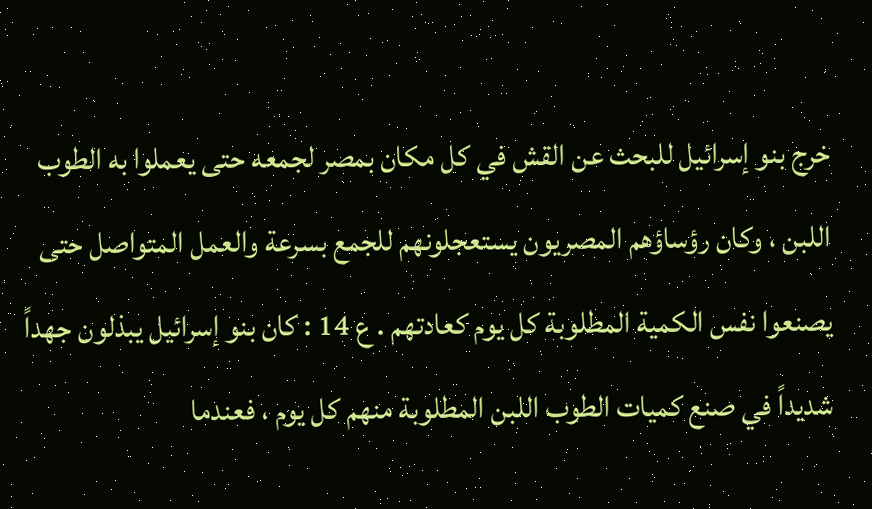خرج بنو إسرائيل للبحث عن القش في كل مكان بمصر لجمعه حتى يعملوا به الطوب اللبن ، وكان رؤساؤهم المصريون يستعجلونهم للجمع بسرعة والعمل المتواصل حتى يصنعوا نفس الكمية المطلوبة كل يوم كعادتهم . ع 14 : كان بنو إسرائيل يبذلون جهداً شديداً في صنع كميات الطوب اللبن المطلوبة منهم كل يوم ، فعندما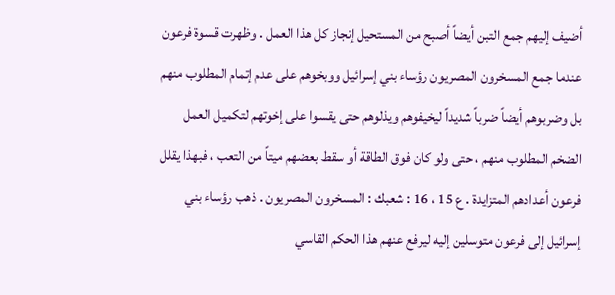أضيف إليهم جمع التبن أيضاً أصبح من المستحيل إنجاز كل هذا العمل . وظهرت قسوة فرعون عندما جمع المسخرون المصريون رؤساء بني إسرائيل ووبخوهم على عدم إتمام المطلوب منهم بل وضربوهم أيضاً ضرباً شديداً ليخيفوهم ويذلوهم حتى يقسوا على إخوتهم لتكميل العمل الضخم المطلوب منهم ، حتى ولو كان فوق الطاقة أو سقط بعضهم ميتاً من التعب ، فبهذا يقلل فرعون أعدادهم المتزايدة . ع 15 ، 16 : شعبك : المسخرون المصريون . ذهب رؤساء بني إسرائيل إلى فرعون متوسلين إليه ليرفع عنهم هذا الحكم القاسي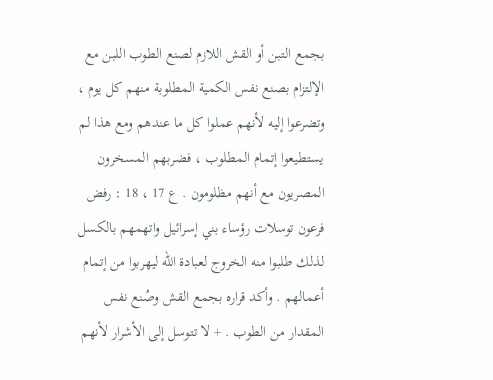بجمع التبن أو القش اللازم لصنع الطوب اللبن مع الإلتزام بصنع نفس الكمية المطلوبة منهم كل يوم ، وتضرعوا إليه لأنهم عملوا كل ما عندهم ومع هذا لم يستطيعوا إتمام المطلوب ، فضربهم المسخرون المصريون مع أنهم مظلومون . ع 17 ، 18 : رفض فرعون توسلات رؤساء بني إسرائيل واتهمهم بالكسل لذلك طلبوا منه الخروج لعبادة الله ليهربوا من إتمام أعمالهم . وأكد قراره بجمع القش وصُنع نفس المقدار من الطوب . + لا تتوسل إلى الأشرار لأنهم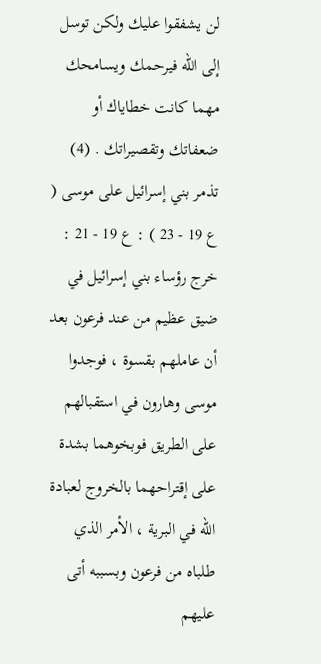لن يشفقوا عليك ولكن توسل إلى الله فيرحمك ويسامحك مهما كانت خطاياك أو ضعفاتك وتقصيراتك . (4) تذمر بني إسرائيل على موسى ( ع 19 - 23 ) : ع 19 - 21 : خرج رؤساء بني إسرائيل في ضيق عظيم من عند فرعون بعد أن عاملهم بقسوة ، فوجدوا موسى وهارون في استقبالهم على الطريق فوبخوهما بشدة على إقتراحهما بالخروج لعبادة الله في البرية ، الأمر الذي طلباه من فرعون وبسببه أتى عليهم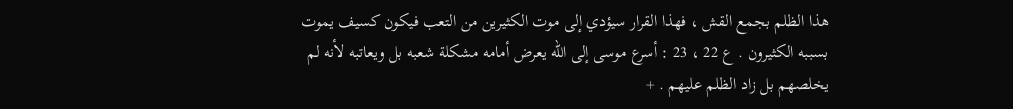هذا الظلم بجمع القش ، فهذا القرار سيؤدي إلى موت الكثيرين من التعب فيكون كسيف يموت بسببه الكثيرون . ع 22 ، 23 : أسرع موسى إلى الله يعرض أمامه مشكلة شعبه بل ويعاتبه لأنه لم يخلصهم بل زاد الظلم عليهم . +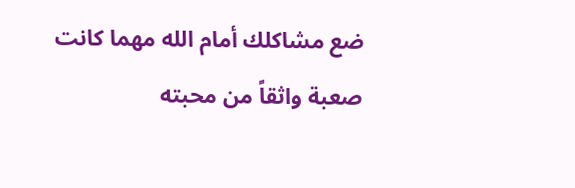ضع مشاكلك أمام الله مهما كانت صعبة واثقاً من محبته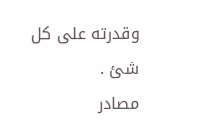وقدرته على كل شئ .
مصادر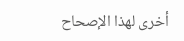أخرى لهذا الإصحاح